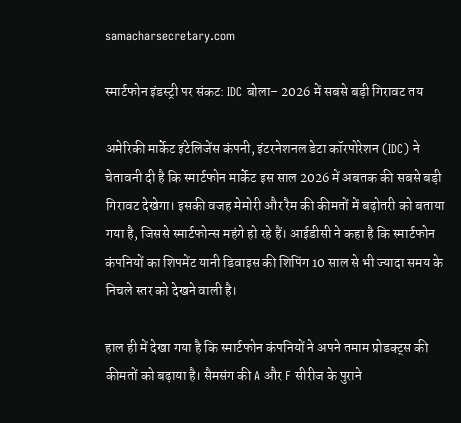samacharsecretary.com

स्मार्टफोन इंडस्ट्री पर संकट: IDC बोला– 2026 में सबसे बड़ी गिरावट तय

अमेरिकी मार्केट इंटेलिजेंस कंपनी, इंटरनेशनल डेटा कॉरपोरेशन (IDC) ने चेतावनी दी है कि स्‍मार्टफोन मार्केट इस साल 2026 में अबतक की सबसे बड़ी गिरावट देखेगा। इसकी वजह मेमोरी और रैम की कीमतों में बढ़ोतरी को बताया गया है, जिससे स्‍मार्टफोन्‍स महंगे हो रहे हैं। आईडीसी ने कहा है कि स्‍मार्टफोन कंपनियों का शिपमेंट यानी डिवाइस की शिपिंग 10 साल से भी ज्‍यादा समय के निचले स्‍तर को देखने वाली है।

हाल ही में देखा गया है कि स्‍मार्टफोन कंपनियों ने अपने तमाम प्रोडक्‍ट्स की कीमतों को बढ़ाया है। सैमसंग की A और F सीरीज के पुराने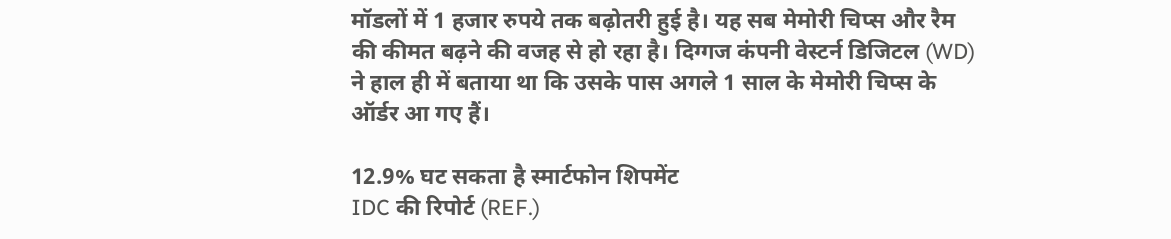मॉडलों में 1 हजार रुपये तक बढ़ोतरी हुई है। यह सब मेमोरी चिप्‍स और रैम की कीमत बढ़ने की वजह से हो रहा है। दिग्‍गज कंपनी वेस्‍टर्न डिजिटल (WD) ने हाल ही में बताया था कि उसके पास अगले 1 साल के मेमोरी चिप्‍स के ऑर्डर आ गए हैं।

12.9% घट सकता है स्‍मार्टफोन श‍िपमेंट
IDC की रिपोर्ट (REF.)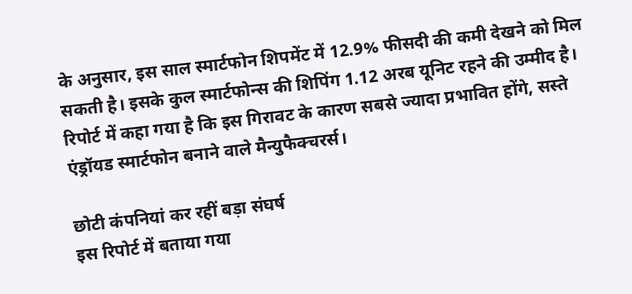के अनुसार, इस साल स्मार्टफोन शिपमेंट में 12.9% फीसदी की कमी देखने को मिल सकती है। इसके कुल स्‍मार्टफोन्‍स की शिपिंग 1.12 अरब यूनिट रहने की उम्मीद है। रिपोर्ट में कहा गया है कि इस गिरावट के कारण सबसे ज्‍यादा प्रभावित होंगे, सस्‍ते एंड्रॉयड स्‍मार्टफोन बनाने वाले मैन्‍युफैक्‍चरर्स।

छोटी कंपनियां कर रहीं बड़ा संघर्ष
इस रिपोर्ट में बताया गया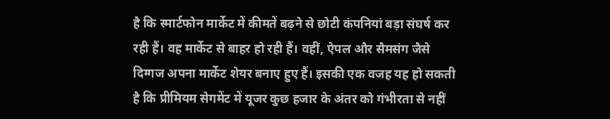है कि स्‍मार्टफोन मार्केट में कीमतें बढ़ने से छोटी कंपनियां बड़ा संघर्ष कर रही हैं। वह मार्केट से बाहर हो रही हैं। वहीं, ऐपल और सैमसंग जैसे दिग्‍गज अपना मार्केट शेयर बनाए हुए हैं। इसकी एक वजह यह हो सकती है कि प्रीमियम सेगमेंट में यूजर कुछ हजार के अंतर को गंभीरता से नहीं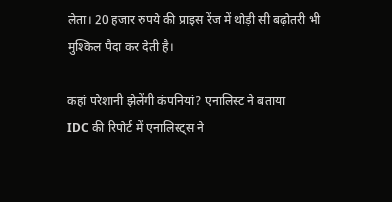लेता। 20 हजार रुपये की प्राइस रेंज में थोड़ी सी बढ़ोतरी भी मुश्किल पैदा कर देती है।

कहां परेशानी झेलेंगी कंपनियां? एनाल‍िस्‍ट ने बताया
IDC की रिपोर्ट में एनालिस्ट्स ने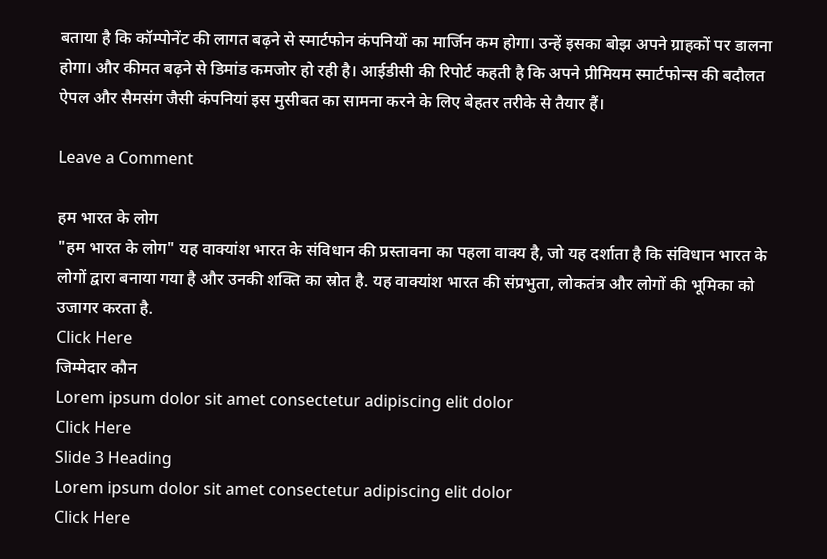बताया है कि कॉम्‍पोनेंट की लागत बढ़ने से स्‍मार्टफोन कंपनियों का मार्जिन कम होगा। उन्‍हें इसका बोझ अपने ग्राहकों पर डालना होगा। और कीमत बढ़ने से डिमांड कमजोर हो रही है। आईडीसी की रिपोर्ट कहती है कि अपने प्रीमियम स्‍मार्टफोन्‍स की बदौलत ऐपल और सैमसंग जैसी कंपनियां इस मुसीबत का सामना करने के लिए बेहतर तरीके से तैयार हैं।

Leave a Comment

हम भारत के लोग
"हम भारत के लोग" यह वाक्यांश भारत के संविधान की प्रस्तावना का पहला वाक्य है, जो यह दर्शाता है कि संविधान भारत के लोगों द्वारा बनाया गया है और उनकी शक्ति का स्रोत है. यह वाक्यांश भारत की संप्रभुता, लोकतंत्र और लोगों की भूमिका को उजागर करता है.
Click Here
जिम्मेदार कौन
Lorem ipsum dolor sit amet consectetur adipiscing elit dolor
Click Here
Slide 3 Heading
Lorem ipsum dolor sit amet consectetur adipiscing elit dolor
Click Here